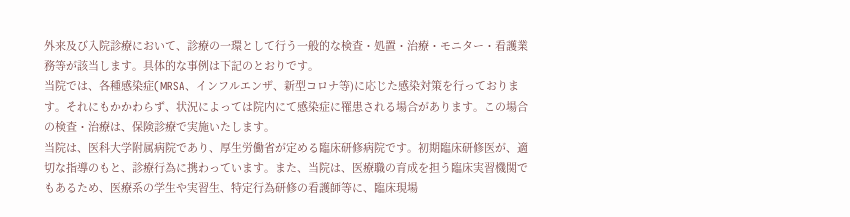外来及び入院診療において、診療の一環として行う一般的な検査・処置・治療・モニター・看護業務等が該当します。具体的な事例は下記のとおりです。
当院では、各種感染症(MRSA、インフルエンザ、新型コロナ等)に応じた感染対策を行っております。それにもかかわらず、状況によっては院内にて感染症に罹患される場合があります。この場合の検査・治療は、保険診療で実施いたします。
当院は、医科大学附属病院であり、厚生労働省が定める臨床研修病院です。初期臨床研修医が、適切な指導のもと、診療行為に携わっています。また、当院は、医療職の育成を担う臨床実習機関でもあるため、医療系の学生や実習生、特定行為研修の看護師等に、臨床現場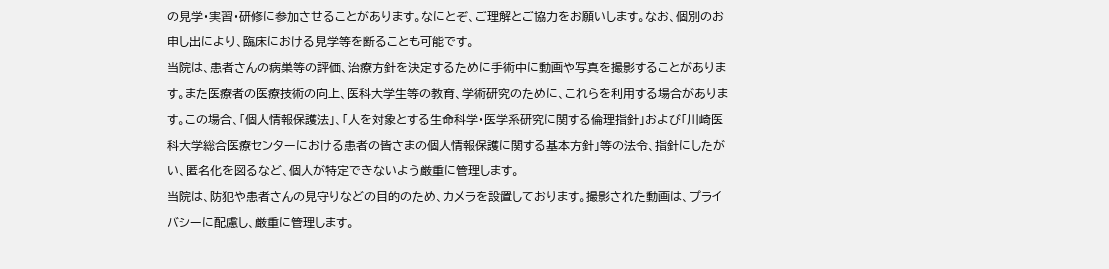の見学・実習・研修に参加させることがあります。なにとぞ、ご理解とご協力をお願いします。なお、個別のお申し出により、臨床における見学等を断ることも可能です。
当院は、患者さんの病巣等の評価、治療方針を決定するために手術中に動画や写真を撮影することがあります。また医療者の医療技術の向上、医科大学生等の教育、学術研究のために、これらを利用する場合があります。この場合、「個人情報保護法」、「人を対象とする生命科学・医学系研究に関する倫理指針」および「川崎医科大学総合医療センターにおける患者の皆さまの個人情報保護に関する基本方針」等の法令、指針にしたがい、匿名化を図るなど、個人が特定できないよう厳重に管理します。
当院は、防犯や患者さんの見守りなどの目的のため、カメラを設置しております。撮影された動画は、プライバシーに配慮し、厳重に管理します。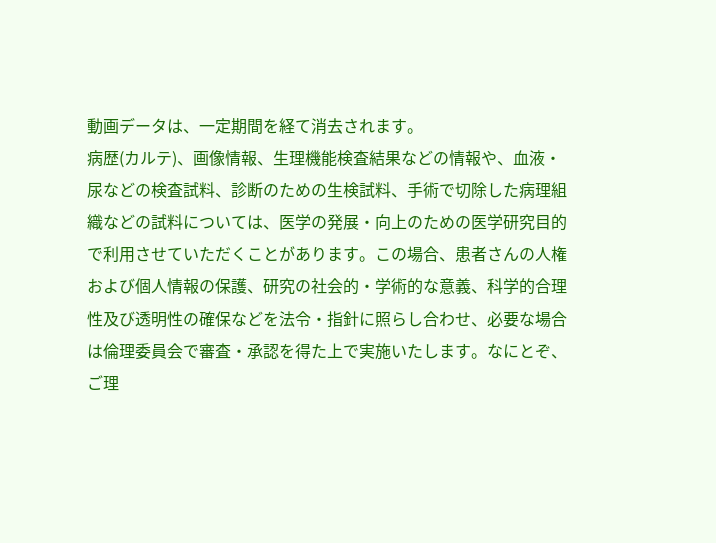動画データは、一定期間を経て消去されます。
病歴(カルテ)、画像情報、生理機能検査結果などの情報や、血液・尿などの検査試料、診断のための生検試料、手術で切除した病理組織などの試料については、医学の発展・向上のための医学研究目的で利用させていただくことがあります。この場合、患者さんの人権および個人情報の保護、研究の社会的・学術的な意義、科学的合理性及び透明性の確保などを法令・指針に照らし合わせ、必要な場合は倫理委員会で審査・承認を得た上で実施いたします。なにとぞ、ご理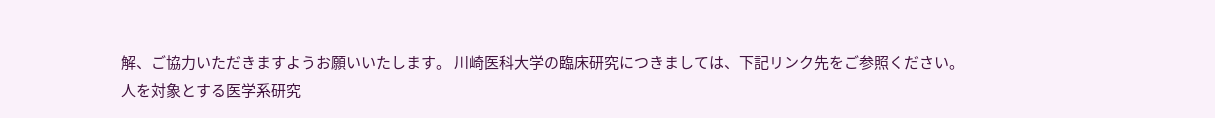解、ご協力いただきますようお願いいたします。 川崎医科大学の臨床研究につきましては、下記リンク先をご参照ください。
人を対象とする医学系研究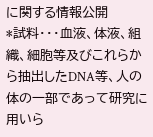に関する情報公開
*試料・・・血液、体液、組織、細胞等及びこれらから抽出したDNA等、人の体の一部であって研究に用いら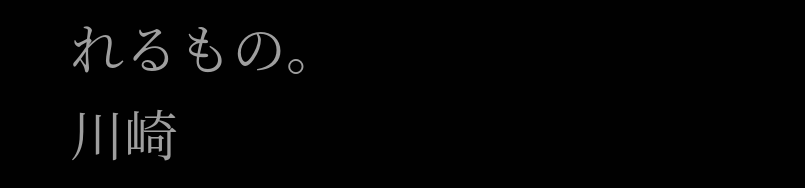れるもの。
川崎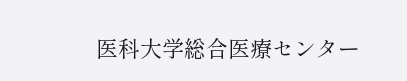医科大学総合医療センター